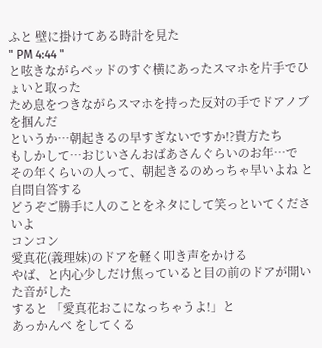ふと 壁に掛けてある時計を見た
" PM 4:44 "
と呟きながらベッドのすぐ横にあったスマホを片手でひょいと取った
ため息をつきながらスマホを持った反対の手でドアノブを掴んだ
というか…朝起きるの早すぎないですか!?貴方たち
もしかして…おじいさんおばあさんぐらいのお年…で
その年くらいの人って、朝起きるのめっちゃ早いよね と自問自答する
どうぞご勝手に人のことをネタにして笑っといてくださいよ
コンコン
愛真花(義理妹)のドアを軽く叩き声をかける
やば、と内心少しだけ焦っていると目の前のドアが開いた音がした
すると 「愛真花おこになっちゃうよ!」と
あっかんべ をしてくる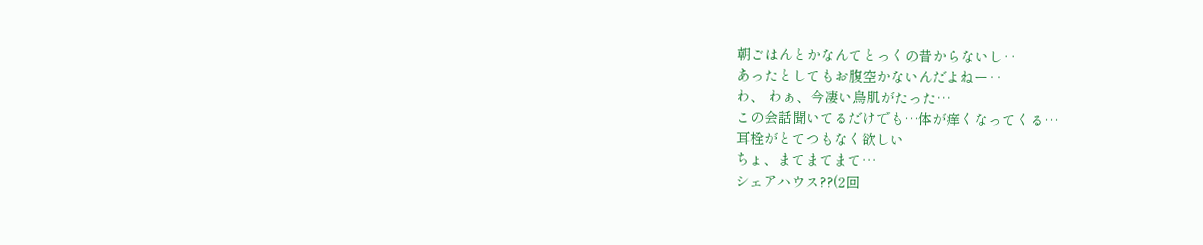朝ごはんとかなんてとっくの昔からないし‥
あったとしてもお腹空かないんだよねー‥
わ、 わぁ、今凄い鳥肌がたった…
この会話聞いてるだけでも…体が痒くなってくる…
耳栓がとてつもなく欲しい
ちょ、まてまてまて…
シェアハウス??(2回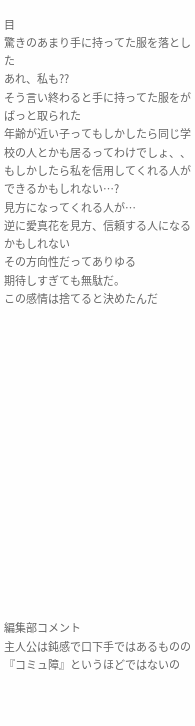目
驚きのあまり手に持ってた服を落とした
あれ、私も??
そう言い終わると手に持ってた服をがばっと取られた
年齢が近い子ってもしかしたら同じ学校の人とかも居るってわけでしょ、、
もしかしたら私を信用してくれる人が
できるかもしれない…?
見方になってくれる人が…
逆に愛真花を見方、信頼する人になるかもしれない
その方向性だってありゆる
期待しすぎても無駄だ。
この感情は捨てると決めたんだ

















編集部コメント
主人公は鈍感で口下手ではあるものの『コミュ障』というほどではないの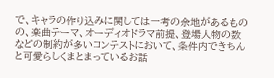で、キャラの作り込みに関しては一考の余地があるものの、楽曲テーマ、オーディオドラマ前提、登場人物の数などの制約が多いコンテストにおいて、条件内できちんと可愛らしくまとまっているお話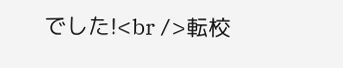でした!<br />転校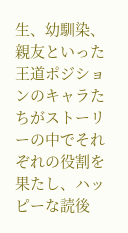生、幼馴染、親友といった王道ポジションのキャラたちがストーリーの中でそれぞれの役割を果たし、ハッピーな読後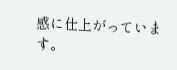感に仕上がっています。